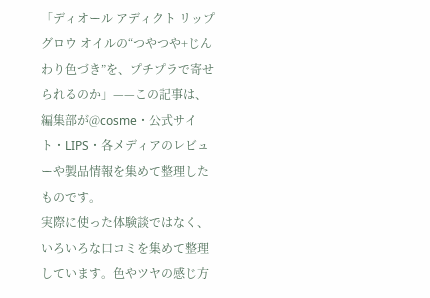「ディオール アディクト リップ グロウ オイルの“つやつや+じんわり色づき”を、プチプラで寄せられるのか」——この記事は、編集部が@cosme・公式サイト・LIPS・各メディアのレビューや製品情報を集めて整理したものです。
実際に使った体験談ではなく、いろいろな口コミを集めて整理しています。色やツヤの感じ方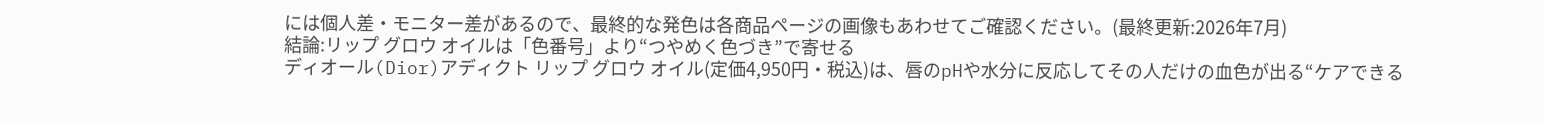には個人差・モニター差があるので、最終的な発色は各商品ページの画像もあわせてご確認ください。(最終更新:2026年7月)
結論:リップ グロウ オイルは「色番号」より“つやめく色づき”で寄せる
ディオール(Dior)アディクト リップ グロウ オイル(定価4,950円・税込)は、唇のpHや水分に反応してその人だけの血色が出る“ケアできる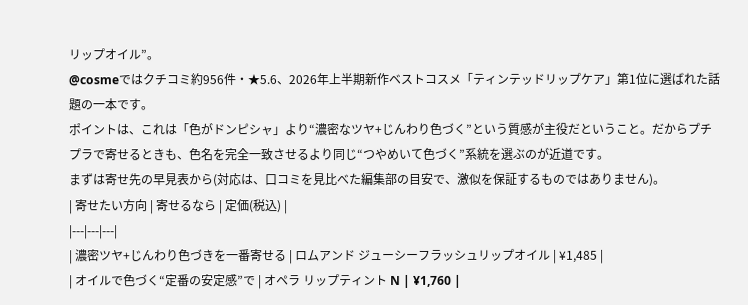リップオイル”。
@cosmeではクチコミ約956件・★5.6、2026年上半期新作ベストコスメ「ティンテッドリップケア」第1位に選ばれた話題の一本です。
ポイントは、これは「色がドンピシャ」より“濃密なツヤ+じんわり色づく”という質感が主役だということ。だからプチプラで寄せるときも、色名を完全一致させるより同じ“つやめいて色づく”系統を選ぶのが近道です。
まずは寄せ先の早見表から(対応は、口コミを見比べた編集部の目安で、激似を保証するものではありません)。
| 寄せたい方向 | 寄せるなら | 定価(税込) |
|---|---|---|
| 濃密ツヤ+じんわり色づきを一番寄せる | ロムアンド ジューシーフラッシュリップオイル | ¥1,485 |
| オイルで色づく“定番の安定感”で | オペラ リップティント N | ¥1,760 |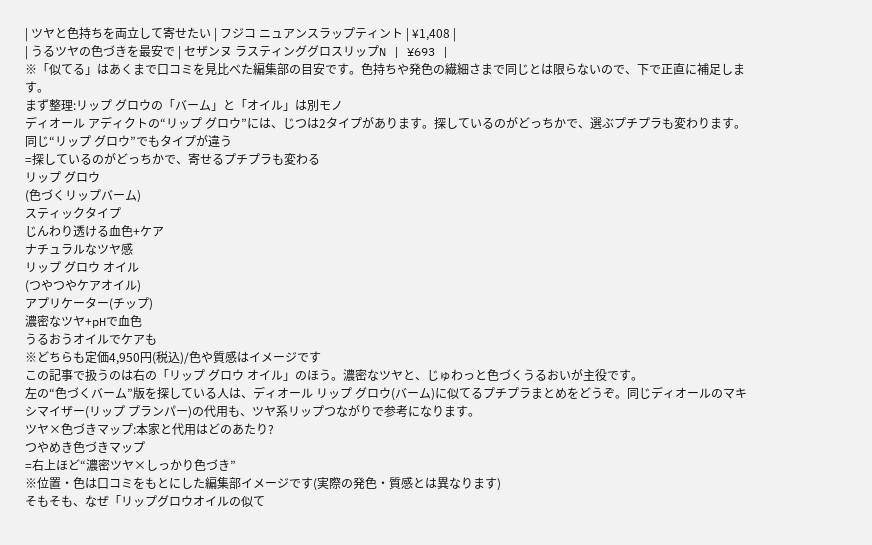| ツヤと色持ちを両立して寄せたい | フジコ ニュアンスラップティント | ¥1,408 |
| うるツヤの色づきを最安で | セザンヌ ラスティンググロスリップN | ¥693 |
※「似てる」はあくまで口コミを見比べた編集部の目安です。色持ちや発色の繊細さまで同じとは限らないので、下で正直に補足します。
まず整理:リップ グロウの「バーム」と「オイル」は別モノ
ディオール アディクトの“リップ グロウ”には、じつは2タイプがあります。探しているのがどっちかで、選ぶプチプラも変わります。
同じ“リップ グロウ”でもタイプが違う
=探しているのがどっちかで、寄せるプチプラも変わる
リップ グロウ
(色づくリップバーム)
スティックタイプ
じんわり透ける血色+ケア
ナチュラルなツヤ感
リップ グロウ オイル
(つやつやケアオイル)
アプリケーター(チップ)
濃密なツヤ+pHで血色
うるおうオイルでケアも
※どちらも定価4,950円(税込)/色や質感はイメージです
この記事で扱うのは右の「リップ グロウ オイル」のほう。濃密なツヤと、じゅわっと色づくうるおいが主役です。
左の“色づくバーム”版を探している人は、ディオール リップ グロウ(バーム)に似てるプチプラまとめをどうぞ。同じディオールのマキシマイザー(リップ プランパー)の代用も、ツヤ系リップつながりで参考になります。
ツヤ×色づきマップ:本家と代用はどのあたり?
つやめき色づきマップ
=右上ほど“濃密ツヤ×しっかり色づき”
※位置・色は口コミをもとにした編集部イメージです(実際の発色・質感とは異なります)
そもそも、なぜ「リップグロウオイルの似て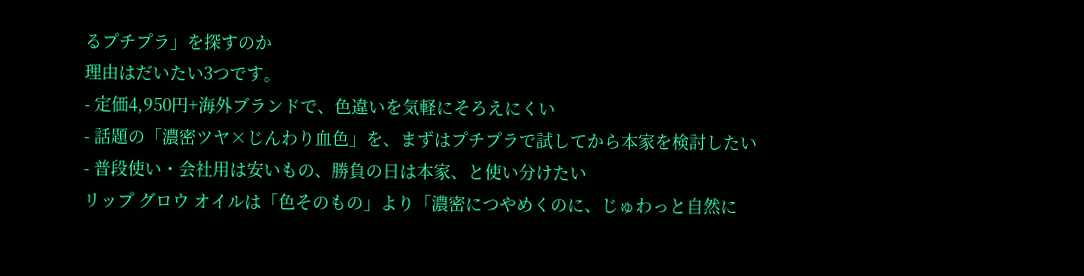るプチプラ」を探すのか
理由はだいたい3つです。
- 定価4,950円+海外ブランドで、色違いを気軽にそろえにくい
- 話題の「濃密ツヤ×じんわり血色」を、まずはプチプラで試してから本家を検討したい
- 普段使い・会社用は安いもの、勝負の日は本家、と使い分けたい
リップ グロウ オイルは「色そのもの」より「濃密につやめくのに、じゅわっと自然に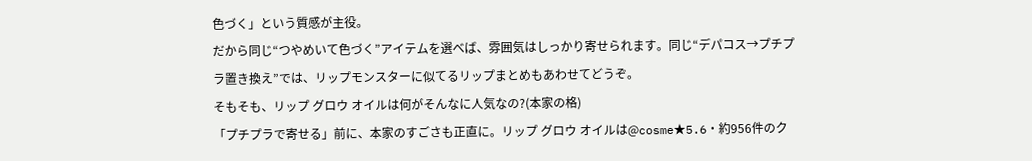色づく」という質感が主役。
だから同じ“つやめいて色づく”アイテムを選べば、雰囲気はしっかり寄せられます。同じ“デパコス→プチプラ置き換え”では、リップモンスターに似てるリップまとめもあわせてどうぞ。
そもそも、リップ グロウ オイルは何がそんなに人気なの?(本家の格)
「プチプラで寄せる」前に、本家のすごさも正直に。リップ グロウ オイルは@cosme★5.6・約956件のク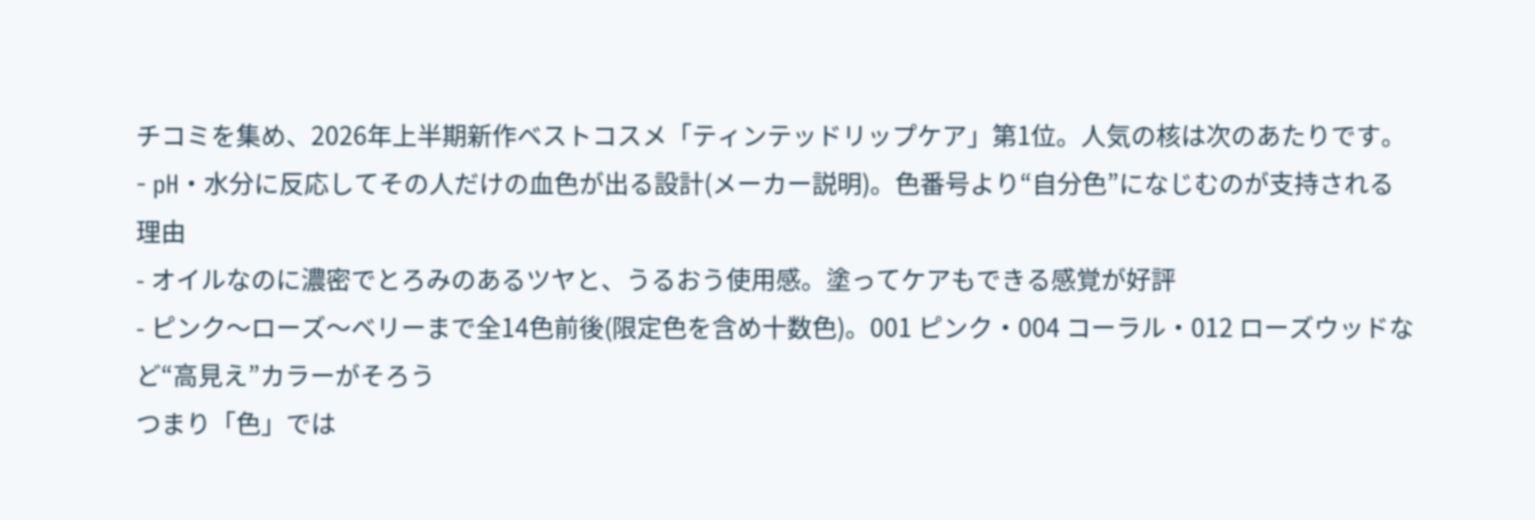チコミを集め、2026年上半期新作ベストコスメ「ティンテッドリップケア」第1位。人気の核は次のあたりです。
- pH・水分に反応してその人だけの血色が出る設計(メーカー説明)。色番号より“自分色”になじむのが支持される理由
- オイルなのに濃密でとろみのあるツヤと、うるおう使用感。塗ってケアもできる感覚が好評
- ピンク〜ローズ〜ベリーまで全14色前後(限定色を含め十数色)。001 ピンク・004 コーラル・012 ローズウッドなど“高見え”カラーがそろう
つまり「色」では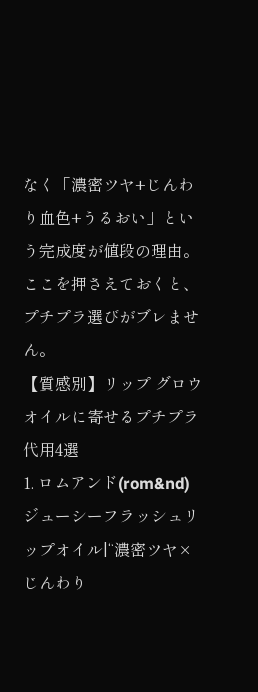なく「濃密ツヤ+じんわり血色+うるおい」という完成度が値段の理由。ここを押さえておくと、プチプラ選びがブレません。
【質感別】リップ グロウ オイルに寄せるプチプラ代用4選
1. ロムアンド(rom&nd)ジューシーフラッシュリップオイル|“濃密ツヤ×じんわり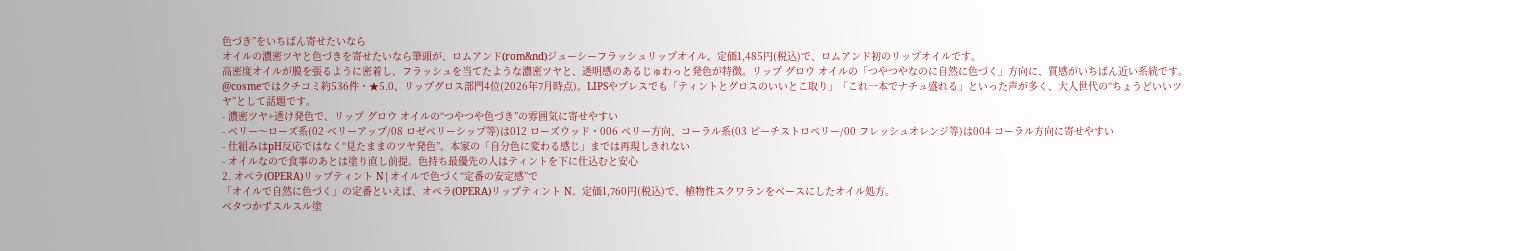色づき”をいちばん寄せたいなら
オイルの濃密ツヤと色づきを寄せたいなら筆頭が、ロムアンド(rom&nd)ジューシーフラッシュリップオイル。定価1,485円(税込)で、ロムアンド初のリップオイルです。
高密度オイルが膜を張るように密着し、フラッシュを当てたような濃密ツヤと、透明感のあるじゅわっと発色が特徴。リップ グロウ オイルの「つやつやなのに自然に色づく」方向に、質感がいちばん近い系統です。
@cosmeではクチコミ約536件・★5.0、リップグロス部門4位(2026年7月時点)。LIPSやプレスでも「ティントとグロスのいいとこ取り」「これ一本でナチュ盛れる」といった声が多く、大人世代の“ちょうどいいツヤ”として話題です。
- 濃密ツヤ+透け発色で、リップ グロウ オイルの“つやつや色づき”の雰囲気に寄せやすい
- ベリー〜ローズ系(02 ベリーアップ/08 ロゼベリーシップ等)は012 ローズウッド・006 ベリー方向、コーラル系(03 ピーチストロベリー/00 フレッシュオレンジ等)は004 コーラル方向に寄せやすい
- 仕組みはpH反応ではなく“見たままのツヤ発色”。本家の「自分色に変わる感じ」までは再現しきれない
- オイルなので食事のあとは塗り直し前提。色持ち最優先の人はティントを下に仕込むと安心
2. オペラ(OPERA)リップティント N|オイルで色づく“定番の安定感”で
「オイルで自然に色づく」の定番といえば、オペラ(OPERA)リップティント N。定価1,760円(税込)で、植物性スクワランをベースにしたオイル処方。
ベタつかずスルスル塗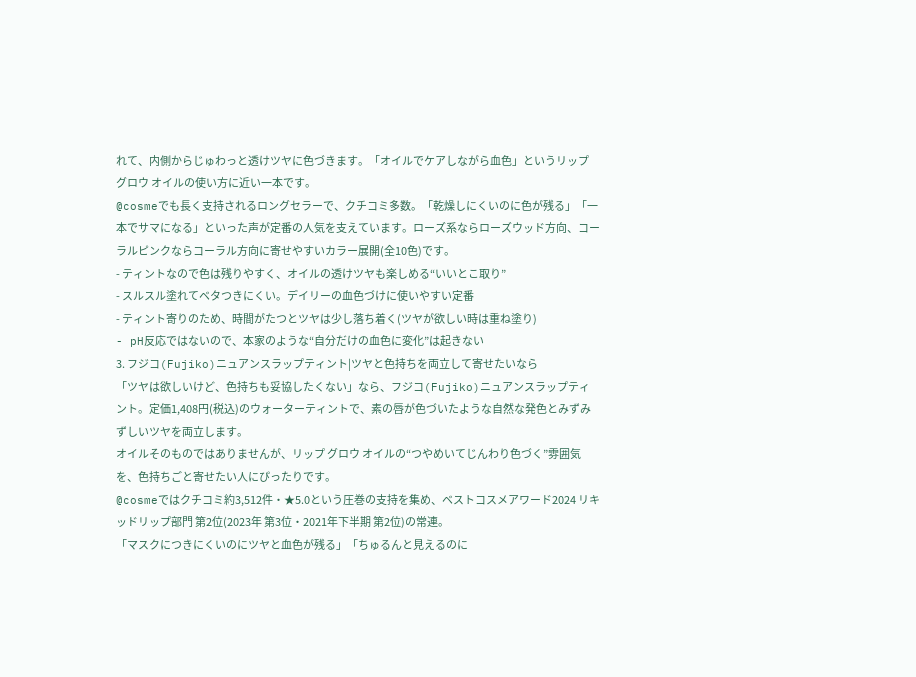れて、内側からじゅわっと透けツヤに色づきます。「オイルでケアしながら血色」というリップ グロウ オイルの使い方に近い一本です。
@cosmeでも長く支持されるロングセラーで、クチコミ多数。「乾燥しにくいのに色が残る」「一本でサマになる」といった声が定番の人気を支えています。ローズ系ならローズウッド方向、コーラルピンクならコーラル方向に寄せやすいカラー展開(全10色)です。
- ティントなので色は残りやすく、オイルの透けツヤも楽しめる“いいとこ取り”
- スルスル塗れてベタつきにくい。デイリーの血色づけに使いやすい定番
- ティント寄りのため、時間がたつとツヤは少し落ち着く(ツヤが欲しい時は重ね塗り)
- pH反応ではないので、本家のような“自分だけの血色に変化”は起きない
3. フジコ(Fujiko)ニュアンスラップティント|ツヤと色持ちを両立して寄せたいなら
「ツヤは欲しいけど、色持ちも妥協したくない」なら、フジコ(Fujiko)ニュアンスラップティント。定価1,408円(税込)のウォーターティントで、素の唇が色づいたような自然な発色とみずみずしいツヤを両立します。
オイルそのものではありませんが、リップ グロウ オイルの“つやめいてじんわり色づく”雰囲気を、色持ちごと寄せたい人にぴったりです。
@cosmeではクチコミ約3,512件・★5.0という圧巻の支持を集め、ベストコスメアワード2024 リキッドリップ部門 第2位(2023年 第3位・2021年下半期 第2位)の常連。
「マスクにつきにくいのにツヤと血色が残る」「ちゅるんと見えるのに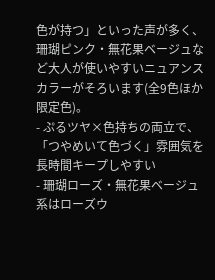色が持つ」といった声が多く、珊瑚ピンク・無花果ベージュなど大人が使いやすいニュアンスカラーがそろいます(全9色ほか限定色)。
- ぷるツヤ×色持ちの両立で、「つやめいて色づく」雰囲気を長時間キープしやすい
- 珊瑚ローズ・無花果ベージュ系はローズウ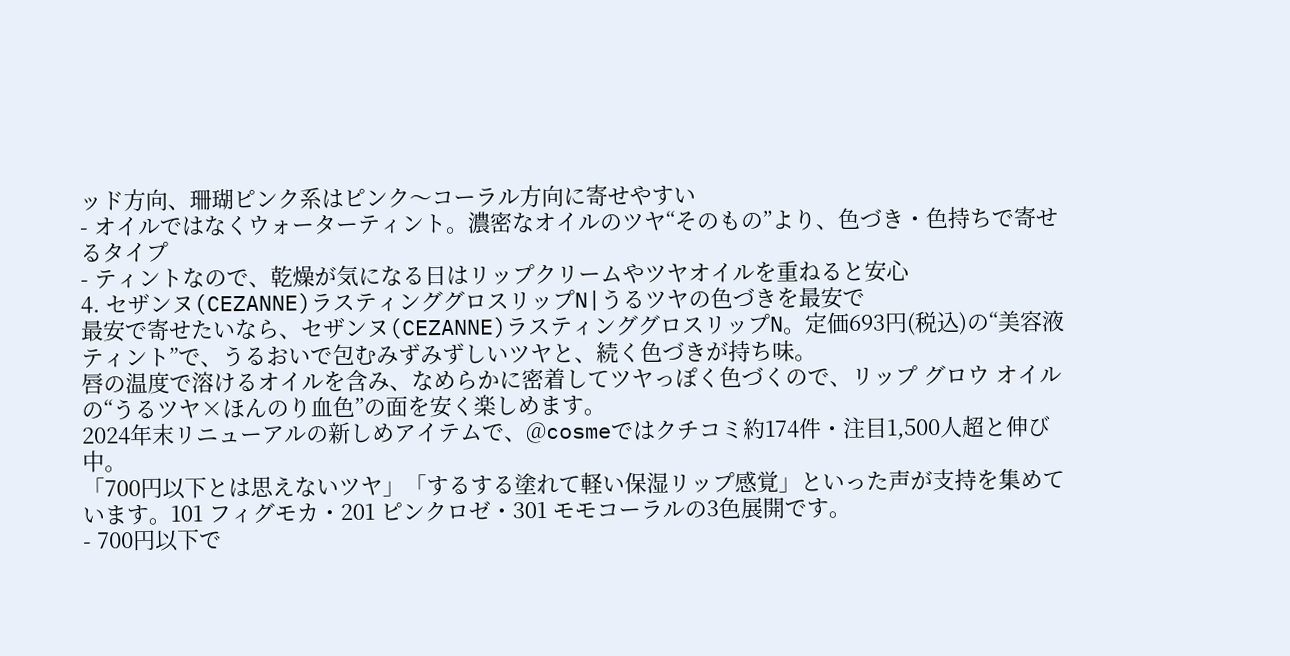ッド方向、珊瑚ピンク系はピンク〜コーラル方向に寄せやすい
- オイルではなくウォーターティント。濃密なオイルのツヤ“そのもの”より、色づき・色持ちで寄せるタイプ
- ティントなので、乾燥が気になる日はリップクリームやツヤオイルを重ねると安心
4. セザンヌ(CEZANNE)ラスティンググロスリップN|うるツヤの色づきを最安で
最安で寄せたいなら、セザンヌ(CEZANNE)ラスティンググロスリップN。定価693円(税込)の“美容液ティント”で、うるおいで包むみずみずしいツヤと、続く色づきが持ち味。
唇の温度で溶けるオイルを含み、なめらかに密着してツヤっぽく色づくので、リップ グロウ オイルの“うるツヤ×ほんのり血色”の面を安く楽しめます。
2024年末リニューアルの新しめアイテムで、@cosmeではクチコミ約174件・注目1,500人超と伸び中。
「700円以下とは思えないツヤ」「するする塗れて軽い保湿リップ感覚」といった声が支持を集めています。101 フィグモカ・201 ピンクロゼ・301 モモコーラルの3色展開です。
- 700円以下で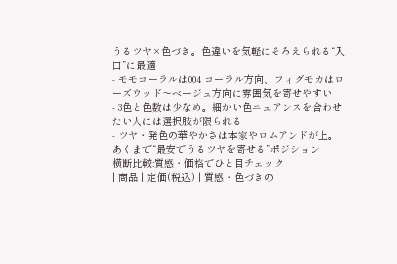うるツヤ×色づき。色違いを気軽にそろえられる“入口”に最適
- モモコーラルは004 コーラル方向、フィグモカはローズウッド〜ベージュ方向に雰囲気を寄せやすい
- 3色と色数は少なめ。細かい色ニュアンスを合わせたい人には選択肢が限られる
- ツヤ・発色の華やかさは本家やロムアンドが上。あくまで“最安でうるツヤを寄せる”ポジション
横断比較:質感・価格でひと目チェック
| 商品 | 定価(税込) | 質感・色づきの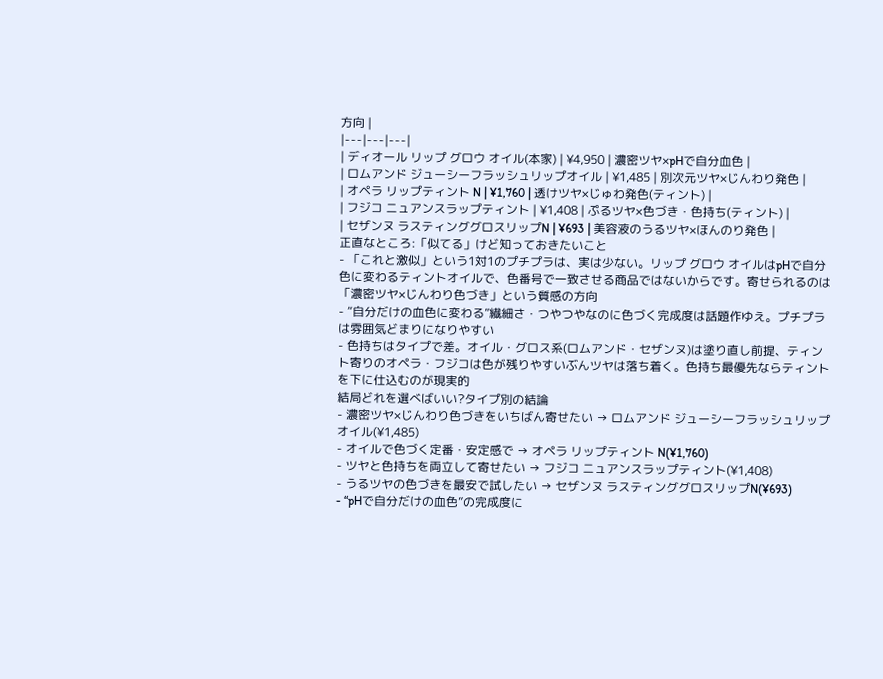方向 |
|---|---|---|
| ディオール リップ グロウ オイル(本家) | ¥4,950 | 濃密ツヤ×pHで自分血色 |
| ロムアンド ジューシーフラッシュリップオイル | ¥1,485 | 別次元ツヤ×じんわり発色 |
| オペラ リップティント N | ¥1,760 | 透けツヤ×じゅわ発色(ティント) |
| フジコ ニュアンスラップティント | ¥1,408 | ぷるツヤ×色づき・色持ち(ティント) |
| セザンヌ ラスティンググロスリップN | ¥693 | 美容液のうるツヤ×ほんのり発色 |
正直なところ:「似てる」けど知っておきたいこと
- 「これと激似」という1対1のプチプラは、実は少ない。リップ グロウ オイルはpHで自分色に変わるティントオイルで、色番号で一致させる商品ではないからです。寄せられるのは「濃密ツヤ×じんわり色づき」という質感の方向
- “自分だけの血色に変わる”繊細さ・つやつやなのに色づく完成度は話題作ゆえ。プチプラは雰囲気どまりになりやすい
- 色持ちはタイプで差。オイル・グロス系(ロムアンド・セザンヌ)は塗り直し前提、ティント寄りのオペラ・フジコは色が残りやすいぶんツヤは落ち着く。色持ち最優先ならティントを下に仕込むのが現実的
結局どれを選べばいい?タイプ別の結論
- 濃密ツヤ×じんわり色づきをいちばん寄せたい → ロムアンド ジューシーフラッシュリップオイル(¥1,485)
- オイルで色づく定番・安定感で → オペラ リップティント N(¥1,760)
- ツヤと色持ちを両立して寄せたい → フジコ ニュアンスラップティント(¥1,408)
- うるツヤの色づきを最安で試したい → セザンヌ ラスティンググロスリップN(¥693)
- “pHで自分だけの血色”の完成度に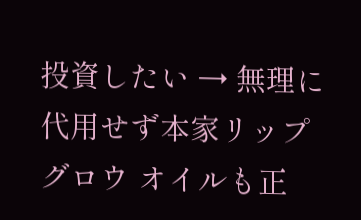投資したい → 無理に代用せず本家リップ グロウ オイルも正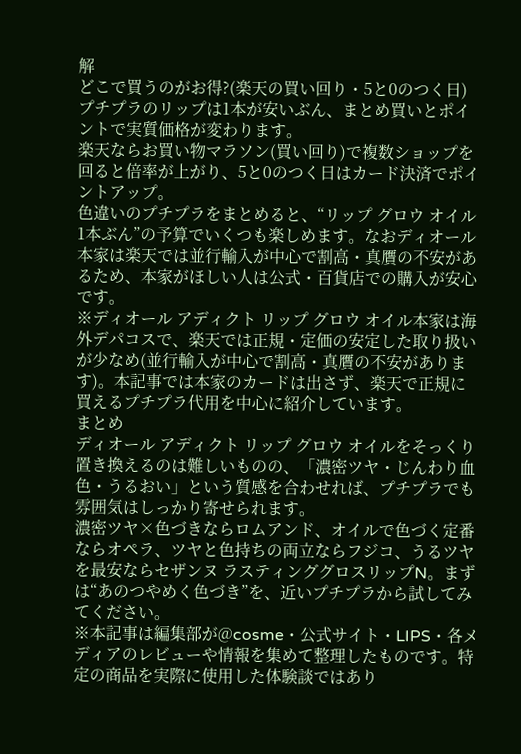解
どこで買うのがお得?(楽天の買い回り・5と0のつく日)
プチプラのリップは1本が安いぶん、まとめ買いとポイントで実質価格が変わります。
楽天ならお買い物マラソン(買い回り)で複数ショップを回ると倍率が上がり、5と0のつく日はカード決済でポイントアップ。
色違いのプチプラをまとめると、“リップ グロウ オイル1本ぶん”の予算でいくつも楽しめます。なおディオール本家は楽天では並行輸入が中心で割高・真贋の不安があるため、本家がほしい人は公式・百貨店での購入が安心です。
※ディオール アディクト リップ グロウ オイル本家は海外デパコスで、楽天では正規・定価の安定した取り扱いが少なめ(並行輸入が中心で割高・真贋の不安があります)。本記事では本家のカードは出さず、楽天で正規に買えるプチプラ代用を中心に紹介しています。
まとめ
ディオール アディクト リップ グロウ オイルをそっくり置き換えるのは難しいものの、「濃密ツヤ・じんわり血色・うるおい」という質感を合わせれば、プチプラでも雰囲気はしっかり寄せられます。
濃密ツヤ×色づきならロムアンド、オイルで色づく定番ならオペラ、ツヤと色持ちの両立ならフジコ、うるツヤを最安ならセザンヌ ラスティンググロスリップN。まずは“あのつやめく色づき”を、近いプチプラから試してみてください。
※本記事は編集部が@cosme・公式サイト・LIPS・各メディアのレビューや情報を集めて整理したものです。特定の商品を実際に使用した体験談ではあり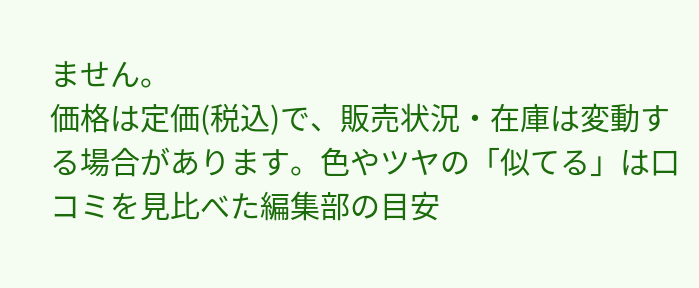ません。
価格は定価(税込)で、販売状況・在庫は変動する場合があります。色やツヤの「似てる」は口コミを見比べた編集部の目安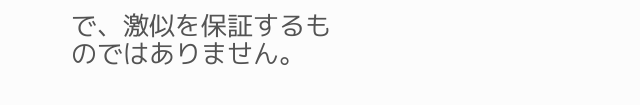で、激似を保証するものではありません。